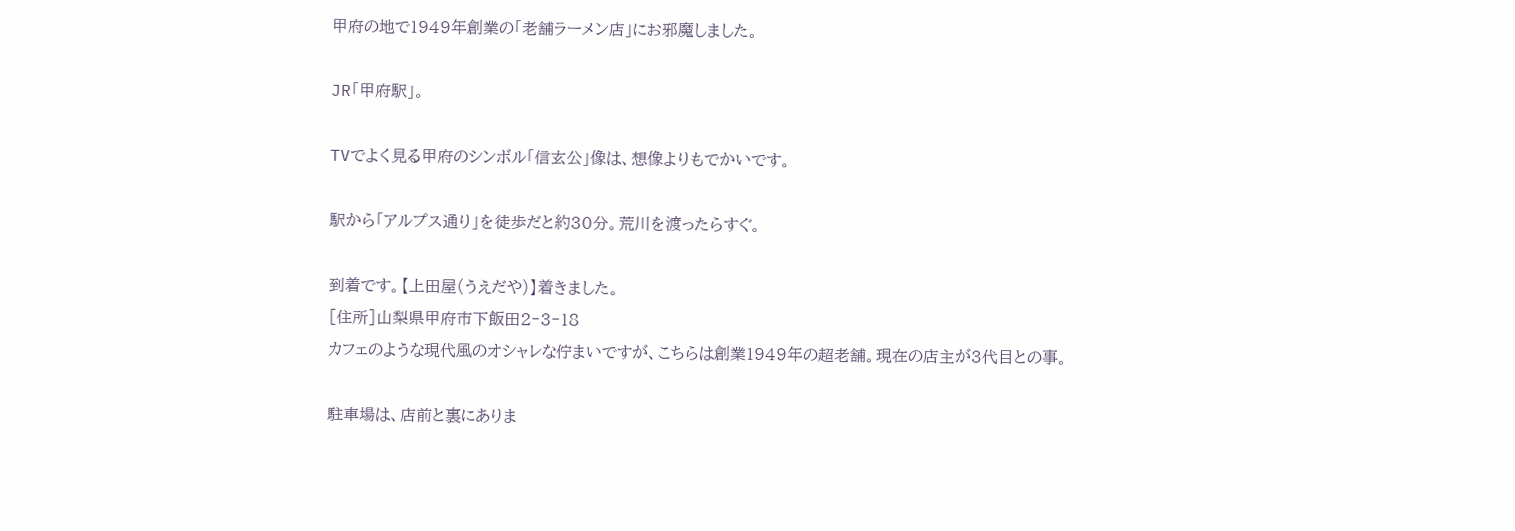甲府の地で1949年創業の「老舗ラーメン店」にお邪魔しました。

JR「甲府駅」。

TVでよく見る甲府のシンボル「信玄公」像は、想像よりもでかいです。

駅から「アルプス通り」を徒歩だと約30分。荒川を渡ったらすぐ。

到着です。【上田屋(うえだや)】着きました。
[住所]山梨県甲府市下飯田2‐3‐18
カフェのような現代風のオシャレな佇まいですが、こちらは創業1949年の超老舗。現在の店主が3代目との事。

駐車場は、店前と裏にありま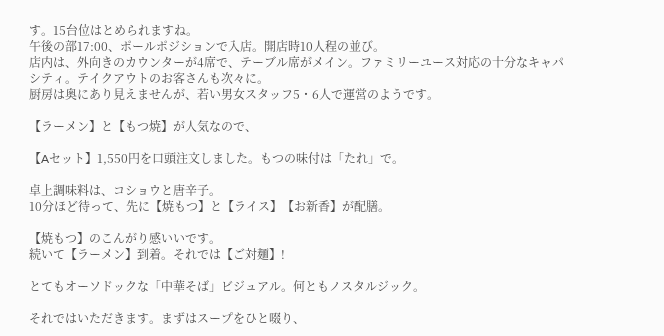す。15台位はとめられますね。
午後の部17:00、ポールポジションで入店。開店時10人程の並び。
店内は、外向きのカウンターが4席で、テーブル席がメイン。ファミリーユース対応の十分なキャパシティ。テイクアウトのお客さんも次々に。
厨房は奥にあり見えませんが、若い男女スタッフ5・6人で運営のようです。

【ラーメン】と【もつ焼】が人気なので、

【Aセット】1,550円を口頭注文しました。もつの味付は「たれ」で。

卓上調味料は、コショウと唐辛子。
10分ほど待って、先に【焼もつ】と【ライス】【お新香】が配膳。

【焼もつ】のこんがり感いいです。
続いて【ラーメン】到着。それでは【ご対麺】!

とてもオーソドックな「中華そば」ビジュアル。何ともノスタルジック。

それではいただきます。まずはスープをひと啜り、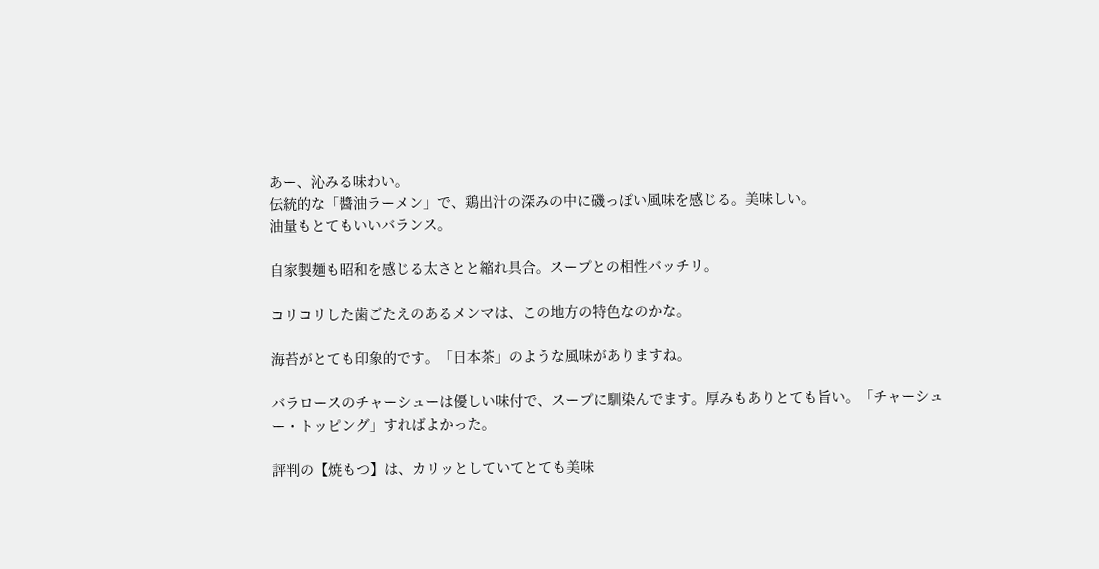あー、沁みる味わい。
伝統的な「醬油ラーメン」で、鶏出汁の深みの中に磯っぽい風味を感じる。美味しい。
油量もとてもいいバランス。

自家製麺も昭和を感じる太さとと縮れ具合。スープとの相性バッチリ。

コリコリした歯ごたえのあるメンマは、この地方の特色なのかな。

海苔がとても印象的です。「日本茶」のような風味がありますね。

バラロースのチャーシューは優しい味付で、スープに馴染んでます。厚みもありとても旨い。「チャーシュー・トッピング」すればよかった。

評判の【焼もつ】は、カリッとしていてとても美味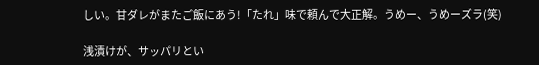しい。甘ダレがまたご飯にあう!「たれ」味で頼んで大正解。うめー、うめーズラ(笑)

浅漬けが、サッパリとい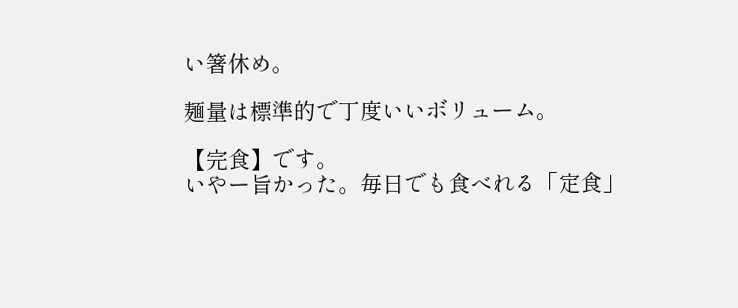い箸休め。

麺量は標準的で丁度いいボリューム。

【完食】です。
いやー旨かった。毎日でも食べれる「定食」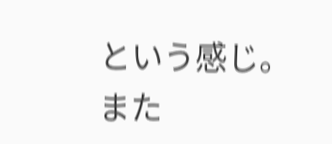という感じ。
また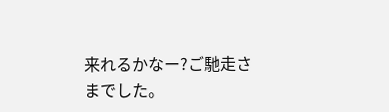来れるかなー?ご馳走さまでした。